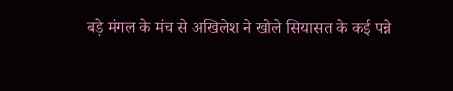बड़े मंगल के मंच से अखिलेश ने खोले सियासत के कई पन्ने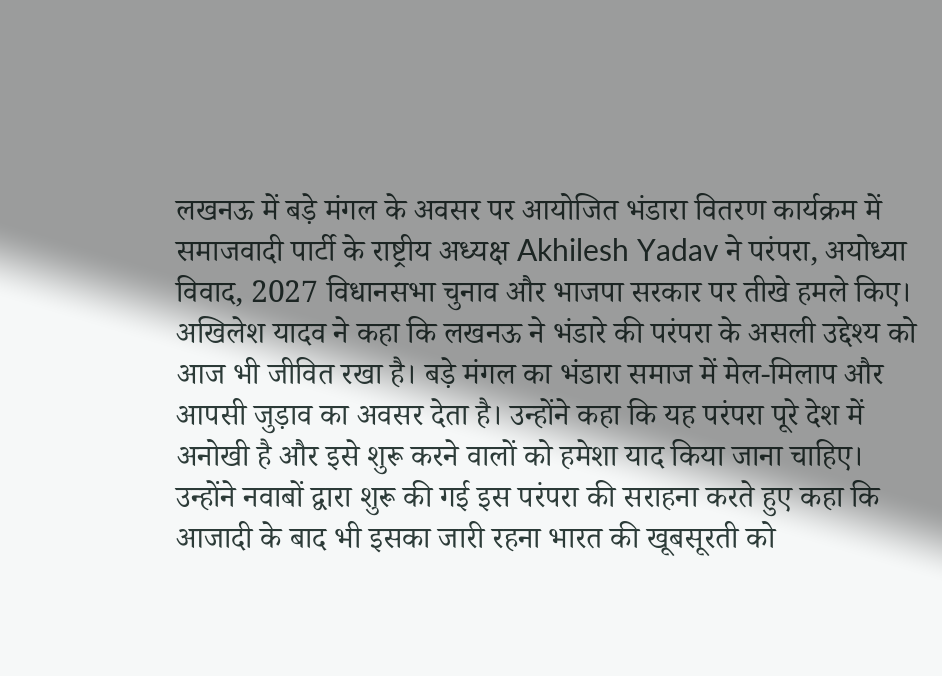लखनऊ में बड़े मंगल के अवसर पर आयोजित भंडारा वितरण कार्यक्रम में समाजवादी पार्टी के राष्ट्रीय अध्यक्ष Akhilesh Yadav ने परंपरा, अयोध्या विवाद, 2027 विधानसभा चुनाव और भाजपा सरकार पर तीखे हमले किए।
अखिलेश यादव ने कहा कि लखनऊ ने भंडारे की परंपरा के असली उद्देश्य को आज भी जीवित रखा है। बड़े मंगल का भंडारा समाज में मेल-मिलाप और आपसी जुड़ाव का अवसर देता है। उन्होंने कहा कि यह परंपरा पूरे देश में अनोखी है और इसे शुरू करने वालों को हमेशा याद किया जाना चाहिए। उन्होंने नवाबों द्वारा शुरू की गई इस परंपरा की सराहना करते हुए कहा कि आजादी के बाद भी इसका जारी रहना भारत की खूबसूरती को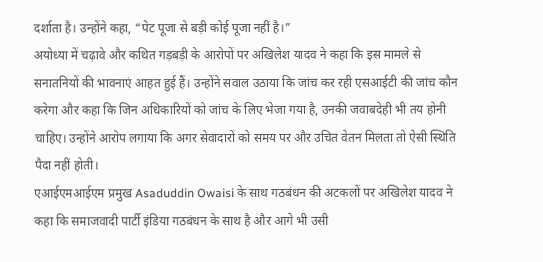दर्शाता है। उन्होंने कहा, “पेट पूजा से बड़ी कोई पूजा नहीं है।”
अयोध्या में चढ़ावे और कथित गड़बड़ी के आरोपों पर अखिलेश यादव ने कहा कि इस मामले से सनातनियों की भावनाएं आहत हुई हैं। उन्होंने सवाल उठाया कि जांच कर रही एसआईटी की जांच कौन करेगा और कहा कि जिन अधिकारियों को जांच के लिए भेजा गया है, उनकी जवाबदेही भी तय होनी चाहिए। उन्होंने आरोप लगाया कि अगर सेवादारों को समय पर और उचित वेतन मिलता तो ऐसी स्थिति पैदा नहीं होती।
एआईएमआईएम प्रमुख Asaduddin Owaisi के साथ गठबंधन की अटकलों पर अखिलेश यादव ने कहा कि समाजवादी पार्टी इंडिया गठबंधन के साथ है और आगे भी उसी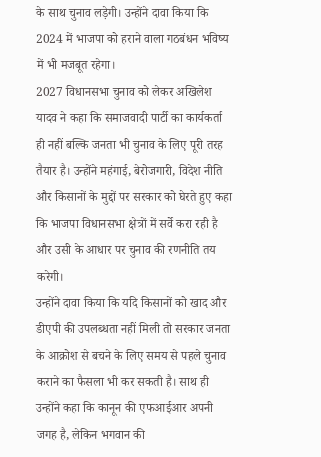के साथ चुनाव लड़ेगी। उन्होंने दावा किया कि 2024 में भाजपा को हराने वाला गठबंधन भविष्य में भी मजबूत रहेगा।
2027 विधानसभा चुनाव को लेकर अखिलेश यादव ने कहा कि समाजवादी पार्टी का कार्यकर्ता ही नहीं बल्कि जनता भी चुनाव के लिए पूरी तरह तैयार है। उन्होंने महंगाई, बेरोजगारी, विदेश नीति और किसानों के मुद्दों पर सरकार को घेरते हुए कहा कि भाजपा विधानसभा क्षेत्रों में सर्वे करा रही है और उसी के आधार पर चुनाव की रणनीति तय करेगी।
उन्होंने दावा किया कि यदि किसानों को खाद और डीएपी की उपलब्धता नहीं मिली तो सरकार जनता के आक्रोश से बचने के लिए समय से पहले चुनाव कराने का फैसला भी कर सकती है। साथ ही उन्होंने कहा कि कानून की एफआईआर अपनी जगह है, लेकिन भगवान की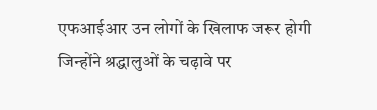एफआईआर उन लोगों के खिलाफ जरूर होगी जिन्होंने श्रद्धालुओं के चढ़ावे पर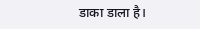डाका डाला है।